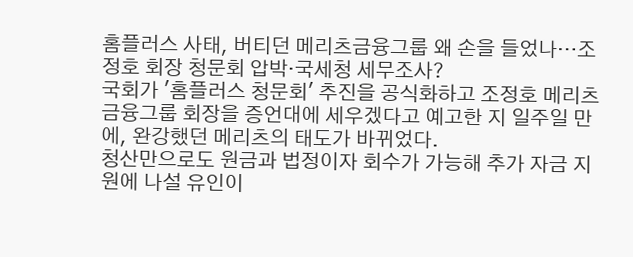홈플러스 사태, 버티던 메리츠금융그룹 왜 손을 들었나…조정호 회장 청문회 압박·국세청 세무조사?
국회가 '홈플러스 청문회' 추진을 공식화하고 조정호 메리츠금융그룹 회장을 증언대에 세우겠다고 예고한 지 일주일 만에, 완강했던 메리츠의 태도가 바뀌었다.
청산만으로도 원금과 법정이자 회수가 가능해 추가 자금 지원에 나설 유인이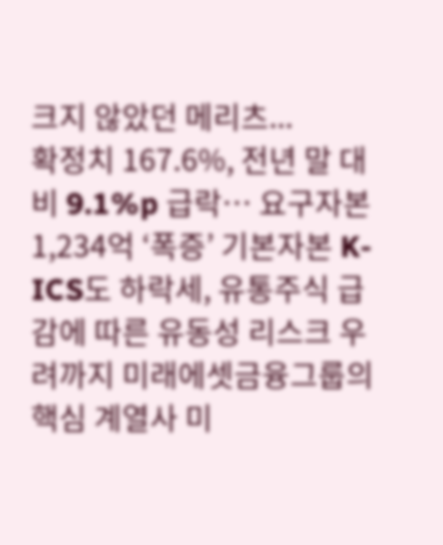크지 않았던 메리츠...
확정치 167.6%, 전년 말 대비 9.1%p 급락… 요구자본 1,234억 ‘폭증’ 기본자본 K-ICS도 하락세, 유통주식 급감에 따른 유동성 리스크 우려까지 미래에셋금융그룹의 핵심 계열사 미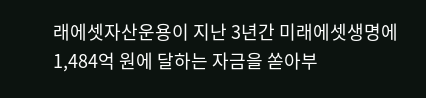래에셋자산운용이 지난 3년간 미래에셋생명에 1,484억 원에 달하는 자금을 쏟아부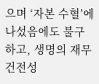으며 ‘자본 수혈’에 나섰음에도 불구하고, 생명의 재무건전성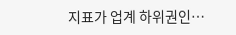지표가 업계 하위권인…